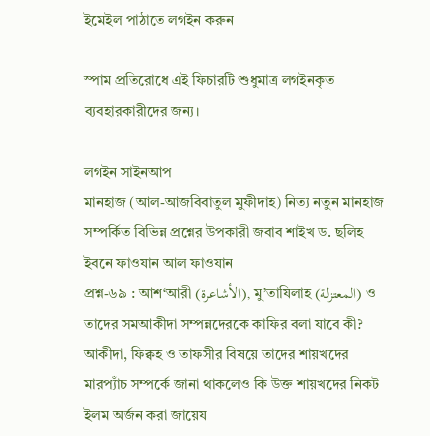ইমেইল পাঠাতে লগইন করুন

স্পাম প্রতিরোধে এই ফিচারটি শুধুমাত্র লগইনকৃত ব্যবহারকারীদের জন্য।

লগইন সাইনআপ
মানহাজ (আল-আজবিবাতুল মুফীদাহ) নিত্য নতুন মানহাজ সম্পর্কিত বিভিন্ন প্রশ্নের উপকারী জবাব শাইখ ড. ছলিহ ইবনে ফাওযান আল ফাওযান
প্রশ্ন-৬৯ : আশ‘আরী (الأشاعرة), মু’তাযিলাহ (المعتزلة) ও তাদের সমআকীদা সম্পন্নদেরকে কাফির বলা যাবে কী? আকীদা, ফিক্বহ ও তাফসীর বিষয়ে তাদের শায়খদের মারপ্যাঁচ সম্পর্কে জানা থাকলেও কি উক্ত শায়খদের নিকট ইলম অর্জন করা জায়েয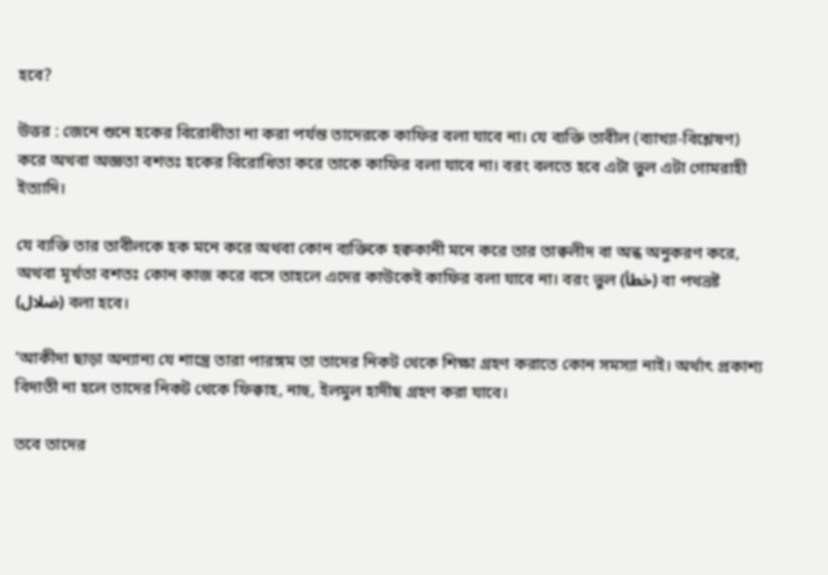হবে?

উত্তর : জেনে শুনে হকের বিরোধীতা না করা পর্যন্ত তাদেরকে কাফির বলা যাবে না। যে ব্যক্তি তাবীল (ব্যাখ্যা-বিশ্লেষণ) করে অথবা অজ্ঞতা বশতঃ হকের বিরোধিতা করে তাকে কাফির বলা যাবে না। বরং বলতে হবে এটা ভুল এটা গোমরাহী ইত্যাদি।

যে ব্যক্তি তার তাবীলকে হক মনে করে অথবা কোন ব্যক্তিকে হক্বকানী মনে করে তার তাক্বলীদ বা অন্ধ অনুকরণ করে, অথবা মূর্খতা বশতঃ কোন কাজ করে বসে তাহলে এদের কাউকেই কাফির বলা যাবে না। বরং ভুল (خطأ) বা পথভ্রষ্ট (ضلال) বলা হবে।

‘আকীদা ছাড়া অন্যান্য যে শাস্ত্রে তারা পারঙ্গম তা তাদের নিকট থেকে শিক্ষা গ্রহণ করাতে কোন সমস্যা নাই। অর্থাৎ প্রকাশ্য বিদাতী না হলে তাদের নিকট থেকে ফিক্বাহ, নাহু, ইলমুল হাদীছ গ্রহণ করা যাবে।

তবে তাদের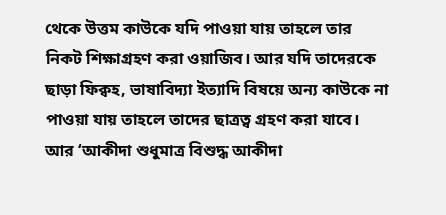থেকে উত্তম কাউকে যদি পাওয়া যায় তাহলে তার নিকট শিক্ষাগ্রহণ করা ওয়াজিব। আর যদি তাদেরকে ছাড়া ফিক্বহ, ভাষাবিদ্যা ইত্যাদি বিষয়ে অন্য কাউকে না পাওয়া যায় তাহলে তাদের ছাত্রত্ব গ্রহণ করা যাবে। আর ‘আকীদা শুধুমাত্র বিশুদ্ধ আকীদা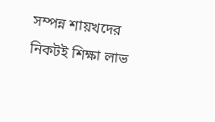সম্পন্ন শায়খদের নিকটই শিক্ষা লাভ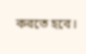করতে হবে।